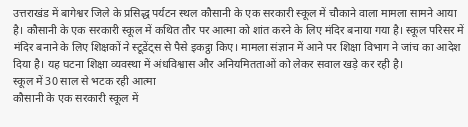उत्तराखंड में बागेश्वर जिले के प्रसिद्ध पर्यटन स्थल कौसानी के एक सरकारी स्कूल में चौकाने वाला मामला सामने आया है। कौसानी के एक सरकारी स्कूल में कथित तौर पर आत्मा को शांत करने के लिए मंदिर बनाया गया है। स्कूल परिसर में मंदिर बनाने के लिए शिक्षकों ने स्टूडेंट्स से पैसे इकट्ठा किए। मामला संज्ञान में आने पर शिक्षा विभाग ने जांच का आदेश दिया है। यह घटना शिक्षा व्यवस्था में अंधविश्वास और अनियमितताओं को लेकर सवाल खड़े कर रही है।
स्कूल में 30 साल से भटक रही आत्मा
कौसानी के एक सरकारी स्कूल में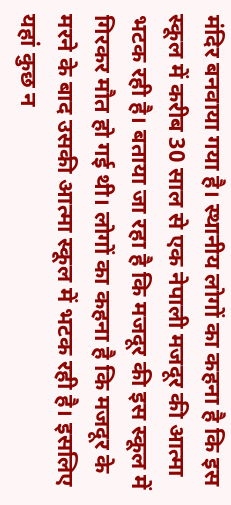मंदिर बनवाया गया है। स्थानीय लोगों का कहना है कि इस स्कूल में करीब 30 साल से एक नेपाली मजदूर की आत्मा भटक रही है। बताया जा रहा है कि मजदूर की इस स्कूल में गिरकर मौत हो गई थी। लोगों का कहना है कि मजदूर के मरने के बाद उसकी आत्मा स्कूल में भटक रही है। इसलिए यहां कुछ न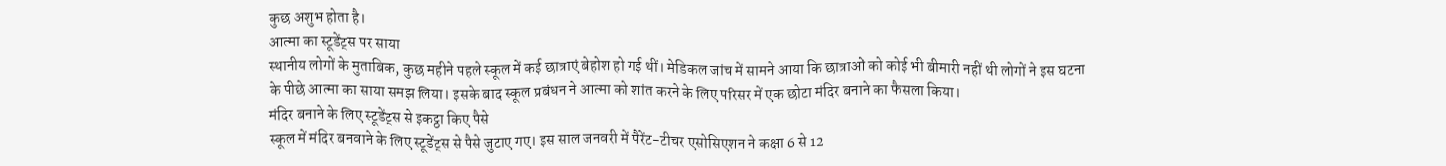कुछ अशुभ होता है।
आत्मा का स्टूडेंट्स पर साया
स्थानीय लोगों के मुताबिक, कुछ महीने पहले स्कूल में कई छात्राएं बेहोश हो गई थीं। मेडिकल जांच में सामने आया कि छात्राओं को कोई भी बीमारी नहीं थी लोगों ने इस घटना के पीछे आत्मा का साया समझ लिया। इसके बाद स्कूल प्रबंधन ने आत्मा को शांत करने के लिए परिसर में एक छोटा मंदिर बनाने का फैसला किया।
मंदिर बनाने के लिए स्टूडेंट्स से इकट्ठा किए पैसे
स्कूल में मंदिर बनवाने के लिए स्टूडेंट्स से पैसे जुटाए गए। इस साल जनवरी में पैरेंट-टीचर एसोसिएशन ने कक्षा 6 से 12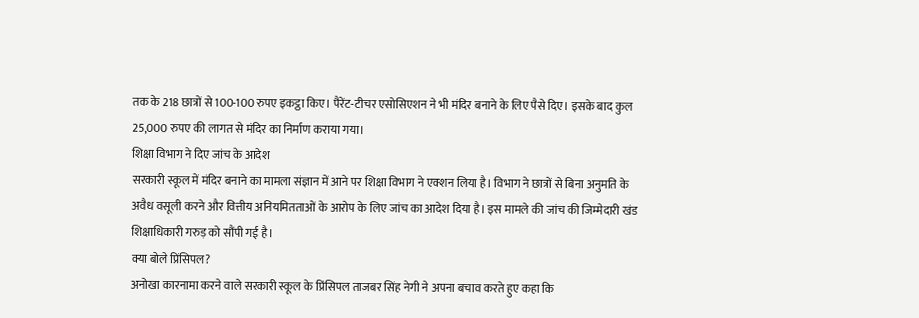तक के 218 छात्रों से 100-100 रुपए इकट्ठा किए। पैरेंट-टीचर एसोसिएशन ने भी मंदिर बनाने के लिए पैसे दिए। इसके बाद कुल 25,000 रुपए की लागत से मंदिर का निर्माण कराया गया।
शिक्षा विभाग ने दिए जांच के आदेश
सरकारी स्कूल में मंदिर बनाने का मामला संज्ञान में आने पर शिक्षा विभाग ने एक्शन लिया है। विभाग ने छात्रों से बिना अनुमति के अवैध वसूली करने और वित्तीय अनियमितताओं के आरोप के लिए जांच का आदेश दिया है। इस मामले की जांच की जिम्मेदारी खंड शिक्षाधिकारी गरुड़ को सौंपी गई है।
क्या बोले प्रिंसिपल?
अनोखा कारनामा करने वाले सरकारी स्कूल के प्रिंसिपल ताजबर सिंह नेगी ने अपना बचाव करते हुए कहा कि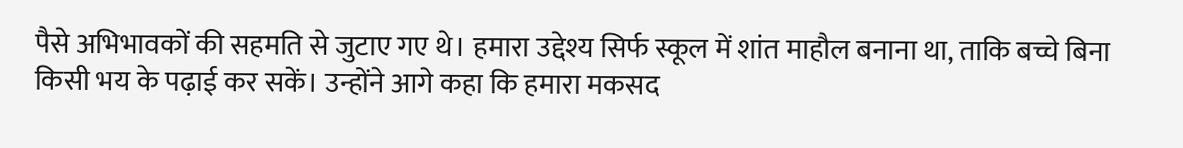पैसे अभिभावकों की सहमति से जुटाए गए थे। हमारा उद्देश्य सिर्फ स्कूल में शांत माहौल बनाना था, ताकि बच्चे बिना किसी भय के पढ़ाई कर सकें। उन्होंने आगे कहा कि हमारा मकसद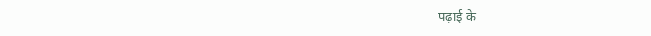पढ़ाई के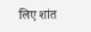लिए शांत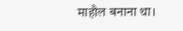माहौल बनाना था।